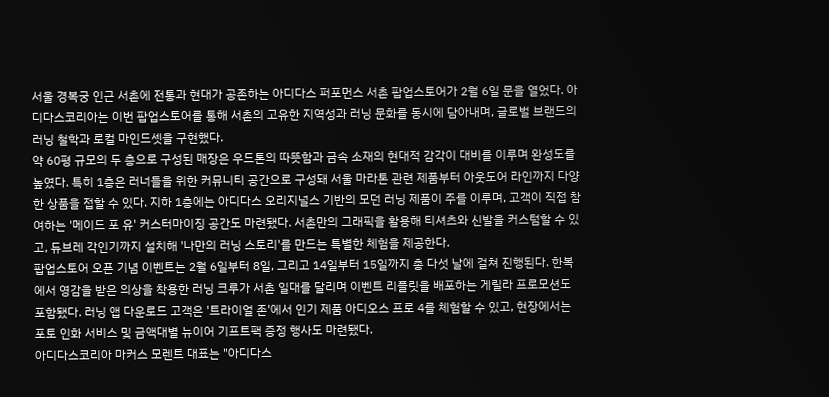서울 경복궁 인근 서촌에 전통과 현대가 공존하는 아디다스 퍼포먼스 서촌 팝업스토어가 2월 6일 문을 열었다. 아디다스코리아는 이번 팝업스토어를 통해 서촌의 고유한 지역성과 러닝 문화를 동시에 담아내며, 글로벌 브랜드의 러닝 철학과 로컬 마인드셋을 구현했다.
약 60평 규모의 두 층으로 구성된 매장은 우드톤의 따뜻함과 금속 소재의 현대적 감각이 대비를 이루며 완성도를 높였다. 특히 1층은 러너들을 위한 커뮤니티 공간으로 구성돼 서울 마라톤 관련 제품부터 아웃도어 라인까지 다양한 상품을 접할 수 있다. 지하 1층에는 아디다스 오리지널스 기반의 모던 러닝 제품이 주를 이루며, 고객이 직접 참여하는 '메이드 포 유' 커스터마이징 공간도 마련됐다. 서촌만의 그래픽을 활용해 티셔츠와 신발을 커스텀할 수 있고, 듀브레 각인기까지 설치해 '나만의 러닝 스토리'를 만드는 특별한 체험을 제공한다.
팝업스토어 오픈 기념 이벤트는 2월 6일부터 8일, 그리고 14일부터 15일까지 총 다섯 날에 걸쳐 진행된다. 한복에서 영감을 받은 의상을 착용한 러닝 크루가 서촌 일대를 달리며 이벤트 리플릿을 배포하는 게릴라 프로모션도 포함됐다. 러닝 앱 다운로드 고객은 '트라이얼 존'에서 인기 제품 아디오스 프로 4를 체험할 수 있고, 현장에서는 포토 인화 서비스 및 금액대별 뉴이어 기프트팩 증정 행사도 마련됐다.
아디다스코리아 마커스 모렌트 대표는 "아디다스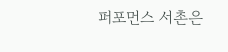퍼포먼스 서촌은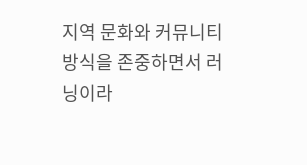지역 문화와 커뮤니티 방식을 존중하면서 러닝이라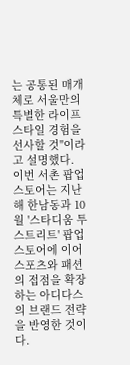는 공통된 매개체로 서울만의 특별한 라이프스타일 경험을 선사할 것"이라고 설명했다.
이번 서촌 팝업스토어는 지난해 한남동과 10월 '스타디움 투 스트리트' 팝업스토어에 이어 스포츠와 패션의 접점을 확장하는 아디다스의 브랜드 전략을 반영한 것이다.